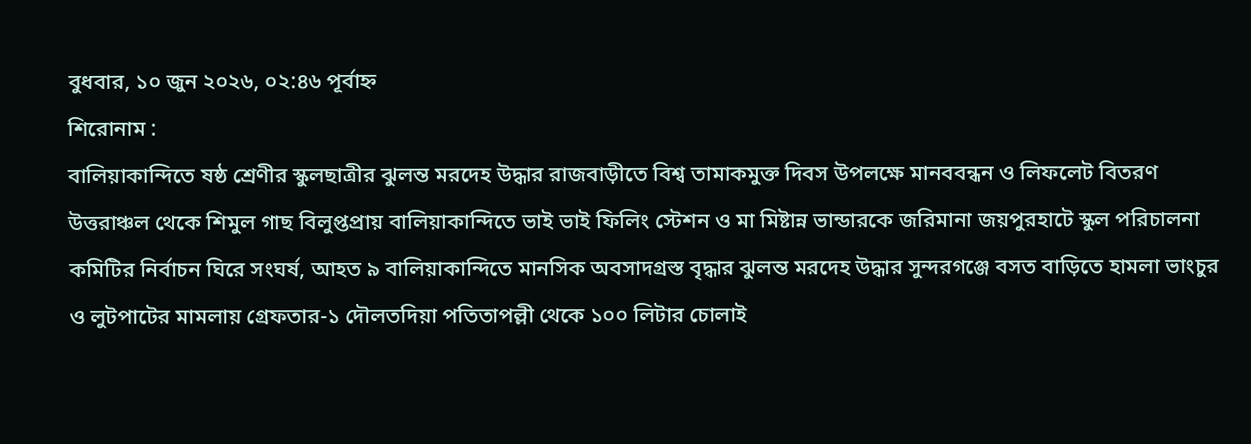বুধবার, ১০ জুন ২০২৬, ০২:৪৬ পূর্বাহ্ন
শিরোনাম :
বালিয়াকান্দিতে ষষ্ঠ শ্রেণীর স্কুলছাত্রীর ঝুলন্ত মরদেহ উদ্ধার রাজবাড়ীতে বিশ্ব তামাকমুক্ত দিবস উপলক্ষে মানববন্ধন ও লিফলেট বিতরণ উত্তরাঞ্চল থেকে শিমুল গাছ বিলুপ্তপ্রায় বালিয়াকান্দিতে ভাই ভাই ফিলিং স্টেশন ও মা মিষ্টান্ন ভান্ডারকে জরিমানা জয়পুরহাটে স্কুল পরিচালনা কমিটির নির্বাচন ঘিরে সংঘর্ষ, আহত ৯ বালিয়াকান্দিতে মানসিক অবসাদগ্রস্ত বৃদ্ধার ঝুলন্ত মরদেহ উদ্ধার সুন্দরগঞ্জে বসত বাড়িতে হামলা ভাংচুর ও লুটপাটের মামলায় গ্ৰেফতার-১ দৌলতদিয়া পতিতাপল্লী থেকে ১০০ লিটার চোলাই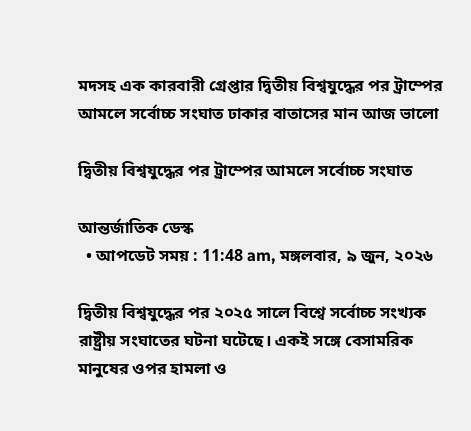মদসহ এক কারবারী গ্রেপ্তার দ্বিতীয় বিশ্বযুদ্ধের পর ট্রাম্পের আমলে সর্বোচ্চ সংঘাত ঢাকার বাতাসের মান আজ ভালো

দ্বিতীয় বিশ্বযুদ্ধের পর ট্রাম্পের আমলে সর্বোচ্চ সংঘাত

আন্তর্জাতিক ডেস্ক
  • আপডেট সময় : 11:48 am, মঙ্গলবার, ৯ জুন, ২০২৬

দ্বিতীয় বিশ্বযুদ্ধের পর ২০২৫ সালে বিশ্বে সর্বোচ্চ সংখ্যক রাষ্ট্রীয় সংঘাতের ঘটনা ঘটেছে। একই সঙ্গে বেসামরিক মানুষের ওপর হামলা ও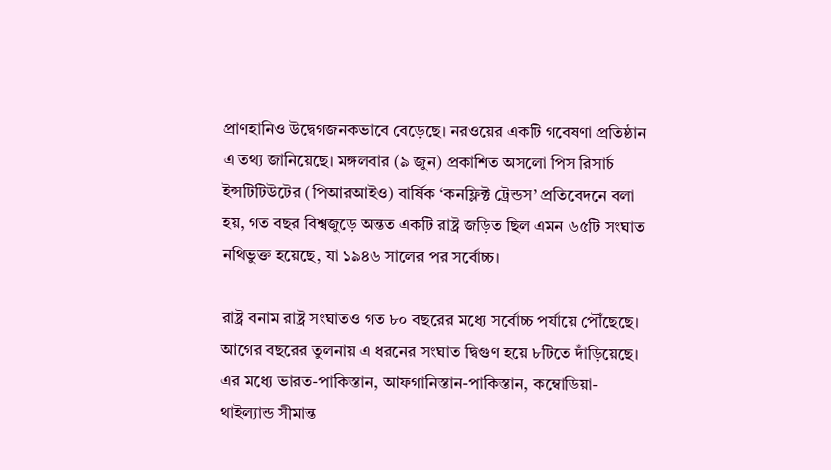প্রাণহানিও উদ্বেগজনকভাবে বেড়েছে। নরওয়ের একটি গবেষণা প্রতিষ্ঠান এ তথ্য জানিয়েছে। মঙ্গলবার (৯ জুন) প্রকাশিত অসলো পিস রিসার্চ ইন্সটিটিউটের (পিআরআইও) বার্ষিক ‘কনফ্লিক্ট ট্রেন্ডস’ প্রতিবেদনে বলা হয়, গত বছর বিশ্বজুড়ে অন্তত একটি রাষ্ট্র জড়িত ছিল এমন ৬৫টি সংঘাত নথিভুক্ত হয়েছে, যা ১৯৪৬ সালের পর সর্বোচ্চ।

রাষ্ট্র বনাম রাষ্ট্র সংঘাতও গত ৮০ বছরের মধ্যে সর্বোচ্চ পর্যায়ে পৌঁছেছে। আগের বছরের তুলনায় এ ধরনের সংঘাত দ্বিগুণ হয়ে ৮টিতে দাঁড়িয়েছে। এর মধ্যে ভারত-পাকিস্তান, আফগানিস্তান-পাকিস্তান, কম্বোডিয়া-থাইল্যান্ড সীমান্ত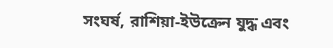সংঘর্ষ, রাশিয়া-ইউক্রেন যুদ্ধ এবং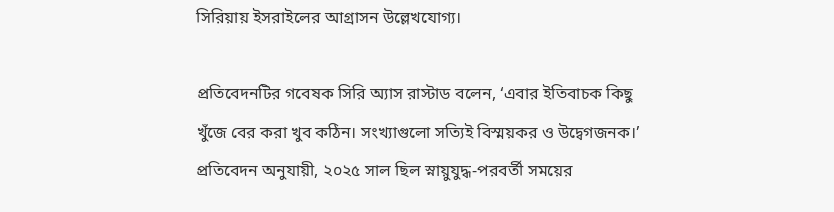সিরিয়ায় ইসরাইলের আগ্রাসন উল্লেখযোগ্য।

প্রতিবেদনটির গবেষক সিরি অ্যাস রাস্টাড বলেন, ‘এবার ইতিবাচক কিছু খুঁজে বের করা খুব কঠিন। সংখ্যাগুলো সত্যিই বিস্ময়কর ও উদ্বেগজনক।’ প্রতিবেদন অনুযায়ী, ২০২৫ সাল ছিল স্নায়ুযুদ্ধ-পরবর্তী সময়ের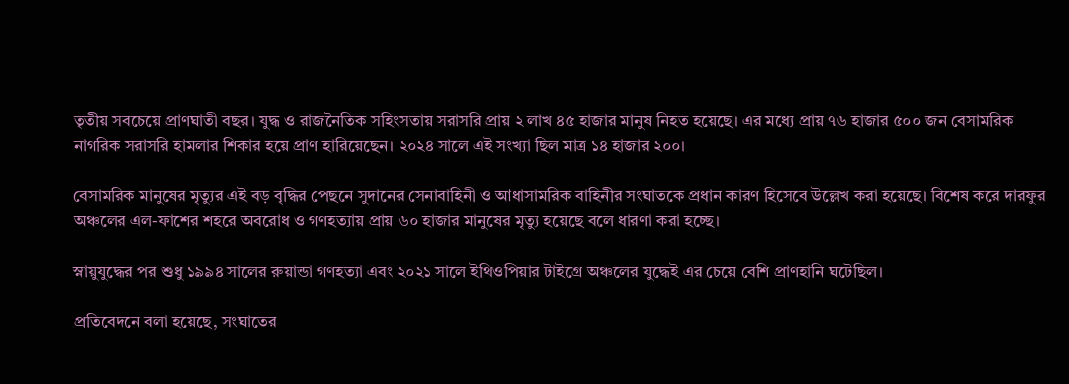তৃতীয় সবচেয়ে প্রাণঘাতী বছর। যুদ্ধ ও রাজনৈতিক সহিংসতায় সরাসরি প্রায় ২ লাখ ৪৫ হাজার মানুষ নিহত হয়েছে। এর মধ্যে প্রায় ৭৬ হাজার ৫০০ জন বেসামরিক নাগরিক সরাসরি হামলার শিকার হয়ে প্রাণ হারিয়েছেন। ২০২৪ সালে এই সংখ্যা ছিল মাত্র ১৪ হাজার ২০০।

বেসামরিক মানুষের মৃত্যুর এই বড় বৃদ্ধির পেছনে সুদানের সেনাবাহিনী ও আধাসামরিক বাহিনীর সংঘাতকে প্রধান কারণ হিসেবে উল্লেখ করা হয়েছে। বিশেষ করে দারফুর অঞ্চলের এল-ফাশের শহরে অবরোধ ও গণহত্যায় প্রায় ৬০ হাজার মানুষের মৃত্যু হয়েছে বলে ধারণা করা হচ্ছে।

স্নায়ুযুদ্ধের পর শুধু ১৯৯৪ সালের রুয়ান্ডা গণহত্যা এবং ২০২১ সালে ইথিওপিয়ার টাইগ্রে অঞ্চলের যুদ্ধেই এর চেয়ে বেশি প্রাণহানি ঘটেছিল।

প্রতিবেদনে বলা হয়েছে, সংঘাতের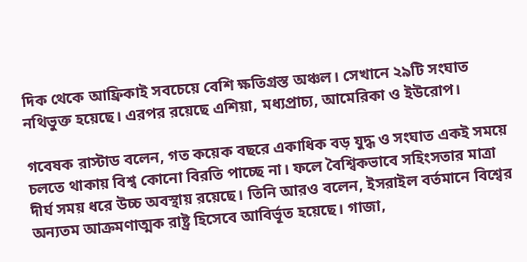দিক থেকে আফ্রিকাই সবচেয়ে বেশি ক্ষতিগ্রস্ত অঞ্চল। সেখানে ২৯টি সংঘাত নথিভুক্ত হয়েছে। এরপর রয়েছে এশিয়া, মধ্যপ্রাচ্য, আমেরিকা ও ইউরোপ।

গবেষক রাস্টাড বলেন, গত কয়েক বছরে একাধিক বড় যুদ্ধ ও সংঘাত একই সময়ে চলতে থাকায় বিশ্ব কোনো বিরতি পাচ্ছে না। ফলে বৈশ্বিকভাবে সহিংসতার মাত্রা দীর্ঘ সময় ধরে উচ্চ অবস্থায় রয়েছে। তিনি আরও বলেন, ইসরাইল বর্তমানে বিশ্বের অন্যতম আক্রমণাত্মক রাষ্ট্র হিসেবে আবির্ভূত হয়েছে। গাজা,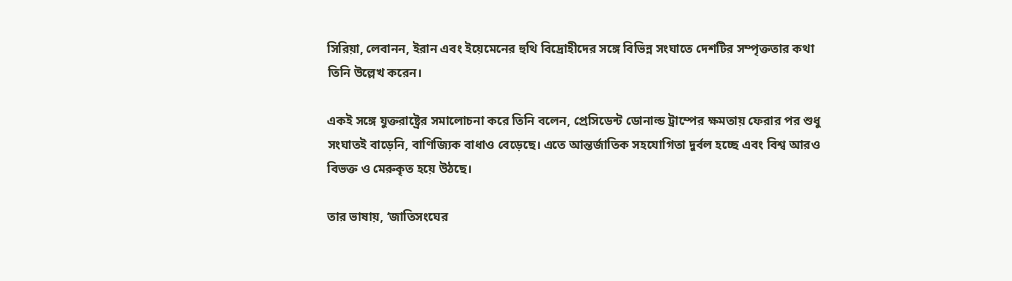সিরিয়া, লেবানন, ইরান এবং ইয়েমেনের হুথি বিদ্রোহীদের সঙ্গে বিভিন্ন সংঘাতে দেশটির সম্পৃক্ততার কথা তিনি উল্লেখ করেন।

একই সঙ্গে যুক্তরাষ্ট্রের সমালোচনা করে তিনি বলেন, প্রেসিডেন্ট ডোনাল্ড ট্রাম্পের ক্ষমতায় ফেরার পর শুধু সংঘাতই বাড়েনি, বাণিজ্যিক বাধাও বেড়েছে। এতে আন্তর্জাতিক সহযোগিতা দুর্বল হচ্ছে এবং বিশ্ব আরও বিভক্ত ও মেরুকৃত হয়ে উঠছে।

তার ভাষায়, ‘জাতিসংঘের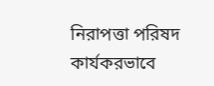নিরাপত্তা পরিষদ কার্যকরভাবে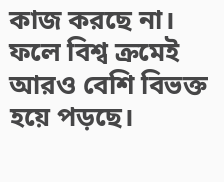কাজ করছে না। ফলে বিশ্ব ক্রমেই আরও বেশি বিভক্ত হয়ে পড়ছে।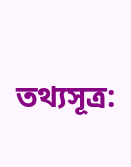তথ্যসূত্র: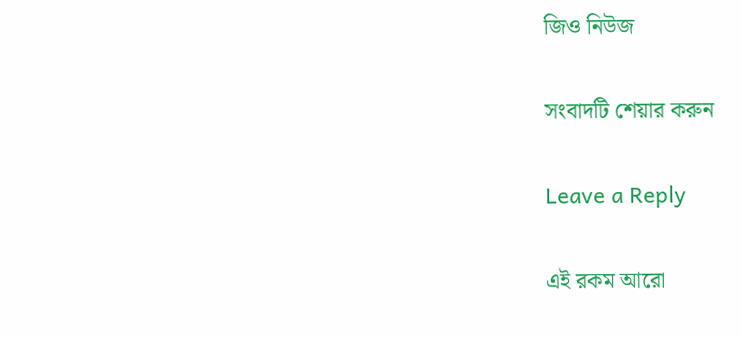জিও নিউজ

সংবাদটি শেয়ার করুন

Leave a Reply

এই রকম আরো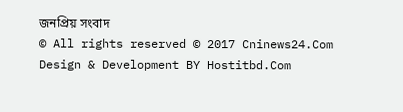জনপ্রিয় সংবাদ
© All rights reserved © 2017 Cninews24.Com
Design & Development BY Hostitbd.Com